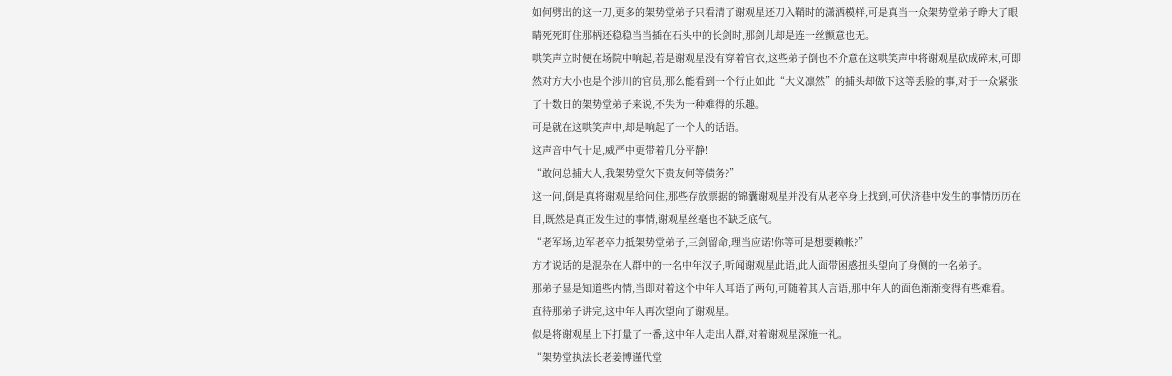如何劈出的这一刀,更多的架势堂弟子只看清了谢观星还刀入鞘时的潇洒模样,可是真当一众架势堂弟子睁大了眼睛死死盯住那柄还稳稳当当插在石头中的长剑时,那剑儿却是连一丝颤意也无。
哄笑声立时便在场院中响起,若是谢观星没有穿着官衣,这些弟子倒也不介意在这哄笑声中将谢观星砍成碎末,可即然对方大小也是个涉川的官员,那么能看到一个行止如此“大义凛然”的捕头却做下这等丢脸的事,对于一众紧张了十数日的架势堂弟子来说,不失为一种难得的乐趣。
可是就在这哄笑声中,却是响起了一个人的话语。
这声音中气十足,威严中更带着几分平静!
“敢问总捕大人,我架势堂欠下贵友何等债务?”
这一问,倒是真将谢观星给问住,那些存放票据的锦囊谢观星并没有从老卒身上找到,可伏济巷中发生的事情历历在目,既然是真正发生过的事情,谢观星丝毫也不缺乏底气。
“老军场,边军老卒力抵架势堂弟子,三剑留命,理当应诺!你等可是想要赖帐?”
方才说话的是混杂在人群中的一名中年汉子,听闻谢观星此语,此人面带困惑扭头望向了身侧的一名弟子。
那弟子显是知道些内情,当即对着这个中年人耳语了两句,可随着其人言语,那中年人的面色渐渐变得有些难看。
直待那弟子讲完,这中年人再次望向了谢观星。
似是将谢观星上下打量了一番,这中年人走出人群,对着谢观星深施一礼。
“架势堂执法长老姜博谨代堂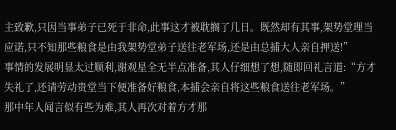主致歉,只因当事弟子已死于非命,此事这才被耽搁了几日。既然却有其事,架势堂理当应诺,只不知那些粮食是由我架势堂弟子送往老军场,还是由总捕大人亲自押送!”
事情的发展明显太过顺利,谢观星全无半点准备,其人仔细想了想,随即回礼言道:“方才失礼了,还请劳动贵堂当下便准备好粮食,本捕会亲自将这些粮食送往老军场。”
那中年人闻言似有些为难,其人再次对着方才那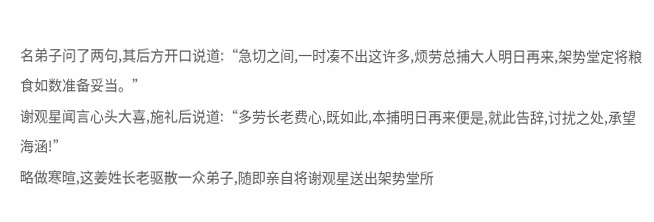名弟子问了两句,其后方开口说道:“急切之间,一时凑不出这许多,烦劳总捕大人明日再来,架势堂定将粮食如数准备妥当。”
谢观星闻言心头大喜,施礼后说道:“多劳长老费心,既如此,本捕明日再来便是,就此告辞,讨扰之处,承望海涵!”
略做寒暄,这姜姓长老驱散一众弟子,随即亲自将谢观星送出架势堂所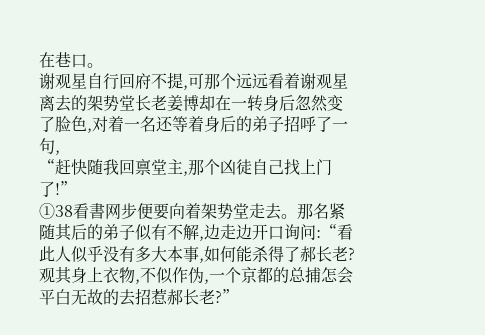在巷口。
谢观星自行回府不提,可那个远远看着谢观星离去的架势堂长老姜博却在一转身后忽然变了脸色,对着一名还等着身后的弟子招呼了一句,
“赶快随我回禀堂主,那个凶徒自己找上门了!”
①38看書网步便要向着架势堂走去。那名紧随其后的弟子似有不解,边走边开口询问:“看此人似乎没有多大本事,如何能杀得了郝长老?观其身上衣物,不似作伪,一个京都的总捕怎会平白无故的去招惹郝长老?”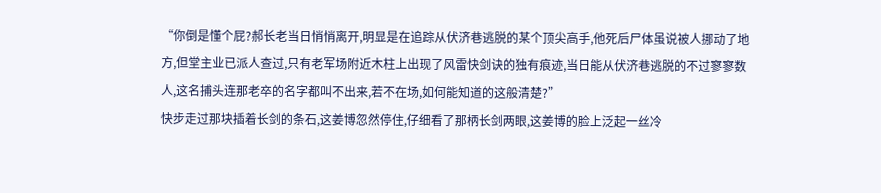“你倒是懂个屁?郝长老当日悄悄离开,明显是在追踪从伏济巷逃脱的某个顶尖高手,他死后尸体虽说被人挪动了地方,但堂主业已派人查过,只有老军场附近木柱上出现了风雷快剑诀的独有痕迹,当日能从伏济巷逃脱的不过寥寥数人,这名捕头连那老卒的名字都叫不出来,若不在场,如何能知道的这般清楚?”
快步走过那块插着长剑的条石,这姜博忽然停住,仔细看了那柄长剑两眼,这姜博的脸上泛起一丝冷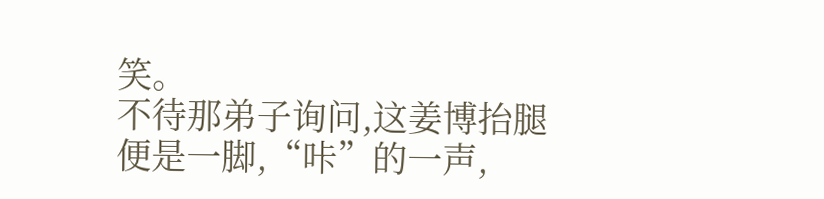笑。
不待那弟子询问,这姜博抬腿便是一脚,“咔”的一声,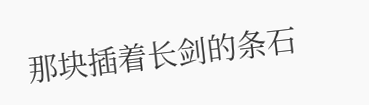那块插着长剑的条石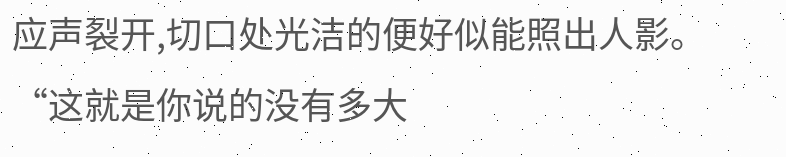应声裂开,切口处光洁的便好似能照出人影。
“这就是你说的没有多大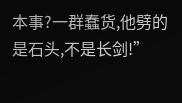本事?一群蠢货,他劈的是石头,不是长剑!”